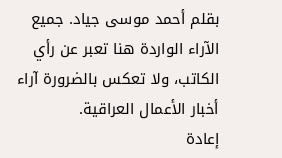بقلم أحمد موسى جياد. جميع الآراء الواردة هنا تعبر عن رأي الكاتب، ولا تعكس بالضرورة آراء أخبار الأعمال العراقية.
إعادة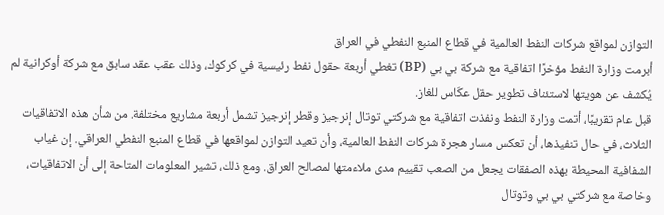التوازن لمواقع شركات النفط العالمية في قطاع المنبع النفطي في العراق
أبرمت وزارة النفط مؤخرًا اتفاقية مع شركة بي بي (BP) تغطي أربعة حقول نفط رئيسية في كركوك، وذلك عقب عقد سابق مع شركة أوكرانية لم يُكشف عن هويتها لاستئناف تطوير حقل عكّاس للغاز.
قبل عام تقريبًا، أتمت وزارة النفط ونفذت اتفاقية مع شركتي توتال إنرجيز وقطر إنرجيز تشمل أربعة مشاريع مختلفة. من شأن هذه الاتفاقيات الثلاث، في حال تنفيذها، أن تعكس مسار هجرة شركات النفط العالمية، وأن تعيد التوازن لمواقعها في قطاع المنبع النفطي العراقي. إن غياب الشفافية المحيطة بهذه الصفقات يجعل من الصعب تقييم مدى ملاءمتها لمصالح العراق. ومع ذلك، تشير المعلومات المتاحة إلى أن الاتفاقيات، وخاصة مع شركتي بي بي وتوتال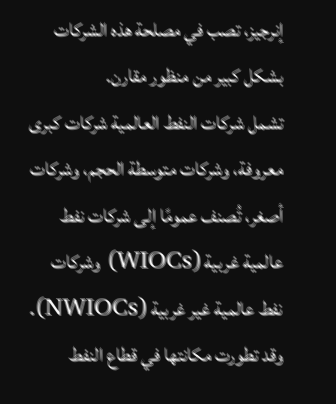إنرجيز، تصب في مصلحة هذه الشركات بشكل كبير من منظور مقارن.
تشمل شركات النفط العالمية شركات كبرى معروفة، وشركات متوسطة الحجم، وشركات أصغر، تُصنف عمومًا إلى شركات نفط عالمية غربية (WIOCs) وشركات نفط عالمية غير غربية (NWIOCs). وقد تطورت مكانتها في قطاع النفط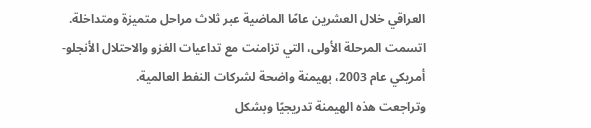العراقي خلال العشرين عامًا الماضية عبر ثلاث مراحل متميزة ومتداخلة.
اتسمت المرحلة الأولى، التي تزامنت مع تداعيات الغزو والاحتلال الأنجلو-أمريكي عام 2003، بهيمنة واضحة لشركات النفط العالمية.
وتراجعت هذه الهيمنة تدريجيًا وبشكل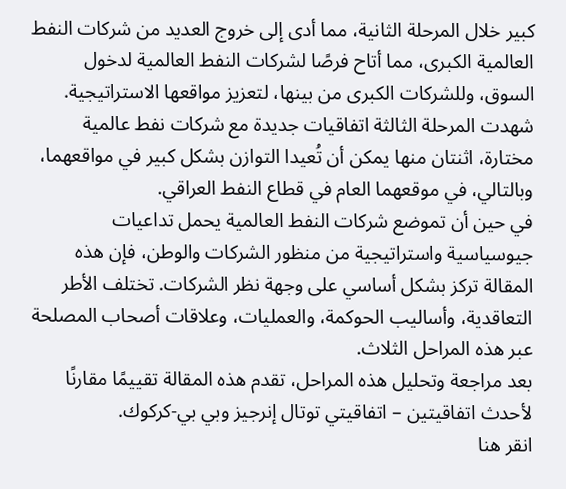كبير خلال المرحلة الثانية، مما أدى إلى خروج العديد من شركات النفط العالمية الكبرى، مما أتاح فرصًا لشركات النفط العالمية لدخول السوق، وللشركات الكبرى من بينها، لتعزيز مواقعها الاستراتيجية.
شهدت المرحلة الثالثة اتفاقيات جديدة مع شركات نفط عالمية مختارة، اثنتان منها يمكن أن تُعيدا التوازن بشكل كبير في مواقعهما، وبالتالي، في موقعهما العام في قطاع النفط العراقي.
في حين أن تموضع شركات النفط العالمية يحمل تداعيات جيوسياسية واستراتيجية من منظور الشركات والوطن، فإن هذه المقالة تركز بشكل أساسي على وجهة نظر الشركات. تختلف الأطر التعاقدية، وأساليب الحوكمة، والعمليات، وعلاقات أصحاب المصلحة عبر هذه المراحل الثلاث.
بعد مراجعة وتحليل هذه المراحل، تقدم هذه المقالة تقييمًا مقارنًا لأحدث اتفاقيتين – اتفاقيتي توتال إنرجيز وبي بي-كركوك.
انقر هنا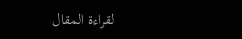لقراءة المقال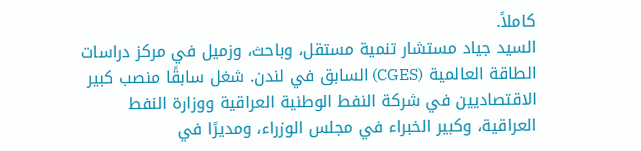كاملاً.
السيد جياد مستشار تنمية مستقل، وباحث، وزميل في مركز دراسات الطاقة العالمية (CGES) السابق في لندن. شغل سابقًا منصب كبير الاقتصاديين في شركة النفط الوطنية العراقية ووزارة النفط العراقية، وكبير الخبراء في مجلس الوزراء، ومديرًا في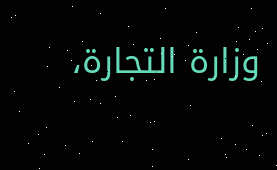وزارة التجارة،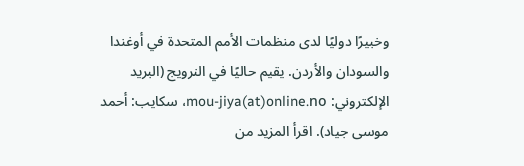وخبيرًا دوليًا لدى منظمات الأمم المتحدة في أوغندا والسودان والأردن. يقيم حاليًا في النرويج (البريد الإلكتروني: mou-jiya(at)online.no، سكايب: أحمد موسى جياد). اقرأ المزيد من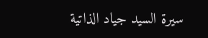سيرة السيد جياد الذاتية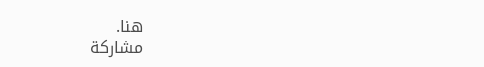هنا.
مشاركة